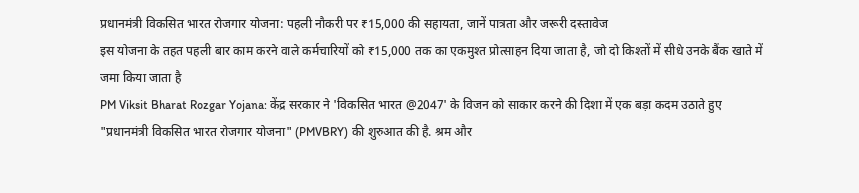प्रधानमंत्री विकसित भारत रोजगार योजना: पहली नौकरी पर ₹15,000 की सहायता, जानें पात्रता और जरूरी दस्तावेज
इस योजना के तहत पहली बार काम करने वाले कर्मचारियों को ₹15,000 तक का एकमुश्त प्रोत्साहन दिया जाता है, जो दो किश्तों में सीधे उनके बैंक खाते में जमा किया जाता है
PM Viksit Bharat Rozgar Yojana: केंद्र सरकार ने 'विकसित भारत @2047' के विजन को साकार करने की दिशा में एक बड़ा कदम उठाते हुए "प्रधानमंत्री विकसित भारत रोजगार योजना" (PMVBRY) की शुरुआत की है. श्रम और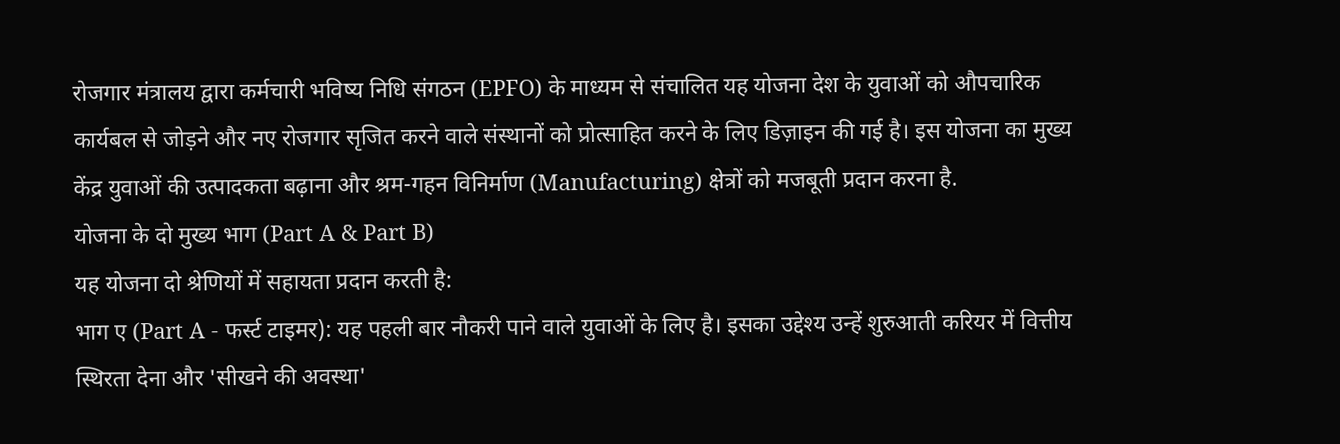रोजगार मंत्रालय द्वारा कर्मचारी भविष्य निधि संगठन (EPFO) के माध्यम से संचालित यह योजना देश के युवाओं को औपचारिक कार्यबल से जोड़ने और नए रोजगार सृजित करने वाले संस्थानों को प्रोत्साहित करने के लिए डिज़ाइन की गई है। इस योजना का मुख्य केंद्र युवाओं की उत्पादकता बढ़ाना और श्रम-गहन विनिर्माण (Manufacturing) क्षेत्रों को मजबूती प्रदान करना है.
योजना के दो मुख्य भाग (Part A & Part B)
यह योजना दो श्रेणियों में सहायता प्रदान करती है:
भाग ए (Part A - फर्स्ट टाइमर): यह पहली बार नौकरी पाने वाले युवाओं के लिए है। इसका उद्देश्य उन्हें शुरुआती करियर में वित्तीय स्थिरता देना और 'सीखने की अवस्था'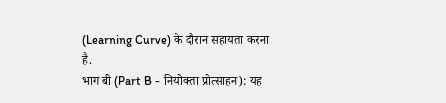(Learning Curve) के दौरान सहायता करना है.
भाग बी (Part B - नियोक्ता प्रोत्साहन): यह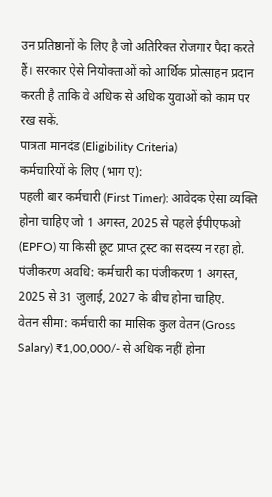उन प्रतिष्ठानों के लिए है जो अतिरिक्त रोजगार पैदा करते हैं। सरकार ऐसे नियोक्ताओं को आर्थिक प्रोत्साहन प्रदान करती है ताकि वे अधिक से अधिक युवाओं को काम पर रख सकें.
पात्रता मानदंड (Eligibility Criteria)
कर्मचारियों के लिए (भाग ए):
पहली बार कर्मचारी (First Timer): आवेदक ऐसा व्यक्ति होना चाहिए जो 1 अगस्त, 2025 से पहले ईपीएफओ (EPFO) या किसी छूट प्राप्त ट्रस्ट का सदस्य न रहा हो.
पंजीकरण अवधि: कर्मचारी का पंजीकरण 1 अगस्त, 2025 से 31 जुलाई, 2027 के बीच होना चाहिए.
वेतन सीमा: कर्मचारी का मासिक कुल वेतन (Gross Salary) ₹1,00,000/- से अधिक नहीं होना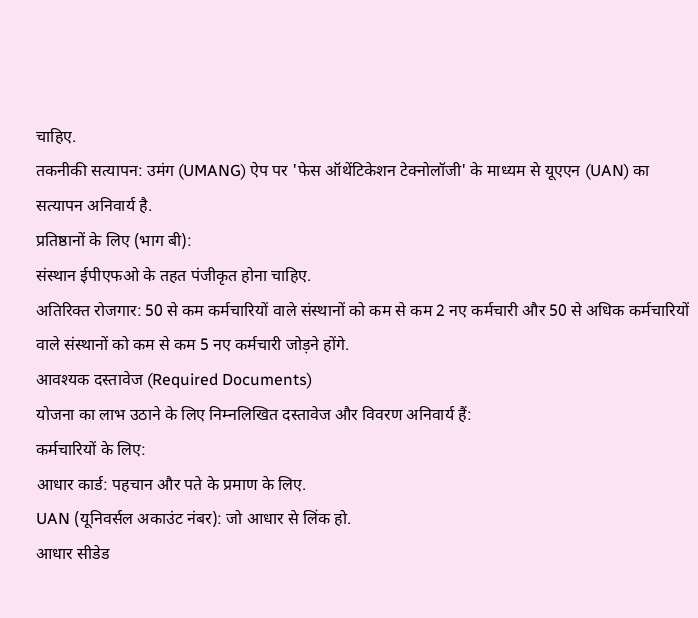चाहिए.
तकनीकी सत्यापन: उमंग (UMANG) ऐप पर 'फेस ऑथेंटिकेशन टेक्नोलॉजी' के माध्यम से यूएएन (UAN) का सत्यापन अनिवार्य है.
प्रतिष्ठानों के लिए (भाग बी):
संस्थान ईपीएफओ के तहत पंजीकृत होना चाहिए.
अतिरिक्त रोजगार: 50 से कम कर्मचारियों वाले संस्थानों को कम से कम 2 नए कर्मचारी और 50 से अधिक कर्मचारियों वाले संस्थानों को कम से कम 5 नए कर्मचारी जोड़ने होंगे.
आवश्यक दस्तावेज (Required Documents)
योजना का लाभ उठाने के लिए निम्नलिखित दस्तावेज और विवरण अनिवार्य हैं:
कर्मचारियों के लिए:
आधार कार्ड: पहचान और पते के प्रमाण के लिए.
UAN (यूनिवर्सल अकाउंट नंबर): जो आधार से लिंक हो.
आधार सीडेड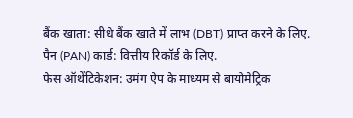बैंक खाता: सीधे बैंक खाते में लाभ (DBT) प्राप्त करने के लिए.
पैन (PAN) कार्ड: वित्तीय रिकॉर्ड के लिए.
फेस ऑथेंटिकेशन: उमंग ऐप के माध्यम से बायोमेट्रिक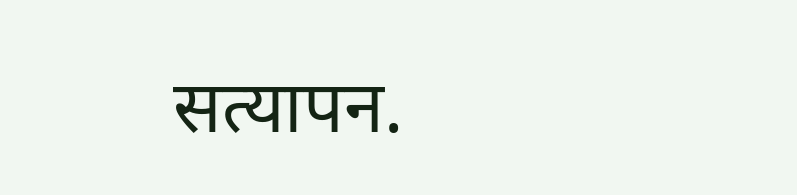सत्यापन.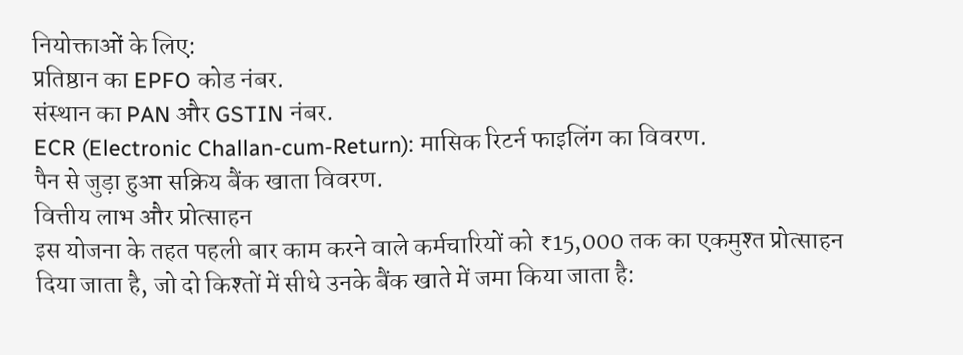नियोक्ताओं के लिए:
प्रतिष्ठान का EPFO कोड नंबर.
संस्थान का PAN और GSTIN नंबर.
ECR (Electronic Challan-cum-Return): मासिक रिटर्न फाइलिंग का विवरण.
पैन से जुड़ा हुआ सक्रिय बैंक खाता विवरण.
वित्तीय लाभ और प्रोत्साहन
इस योजना के तहत पहली बार काम करने वाले कर्मचारियों को ₹15,000 तक का एकमुश्त प्रोत्साहन दिया जाता है, जो दो किश्तों में सीधे उनके बैंक खाते में जमा किया जाता है: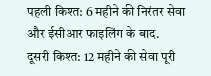पहली किश्त: 6 महीने की निरंतर सेवा और ईसीआर फाइलिंग के बाद.
दूसरी किश्त: 12 महीने की सेवा पूरी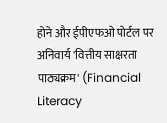होने और ईपीएफओ पोर्टल पर अनिवार्य 'वित्तीय साक्षरता पाठ्यक्रम' (Financial Literacy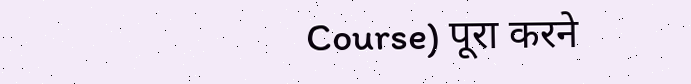Course) पूरा करने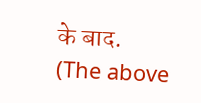के बाद.
(The above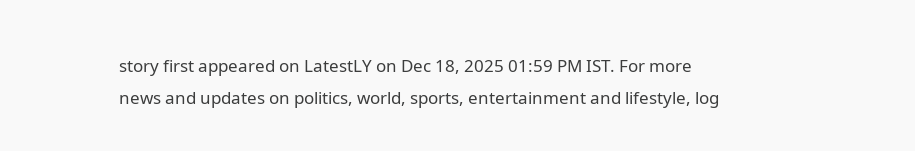story first appeared on LatestLY on Dec 18, 2025 01:59 PM IST. For more news and updates on politics, world, sports, entertainment and lifestyle, log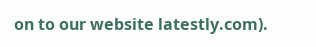on to our website latestly.com).